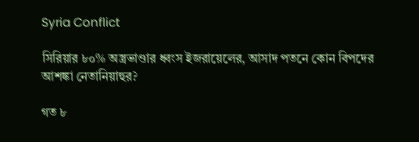Syria Conflict

সিরিয়ার ৮০% অস্ত্রভাণ্ডার ধ্বংস ইজরায়েলের, আসাদ পতনে কোন বিপদের আশঙ্কা নেতানিয়াহুর?

গত ৮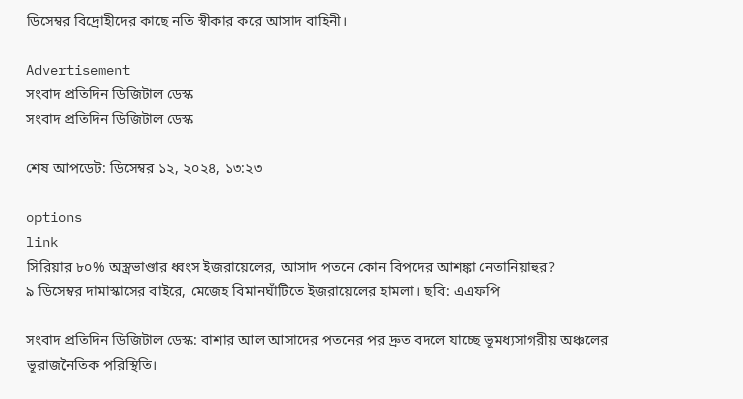ডিসেম্বর বিদ্রোহীদের কাছে নতি স্বীকার করে আসাদ বাহিনী।

Advertisement
সংবাদ প্রতিদিন ডিজিটাল ডেস্ক
সংবাদ প্রতিদিন ডিজিটাল ডেস্ক

শেষ আপডেট: ডিসেম্বর ১২, ২০২৪, ১৩:২৩

options
link
সিরিয়ার ৮০% অস্ত্রভাণ্ডার ধ্বংস ইজরায়েলের, আসাদ পতনে কোন বিপদের আশঙ্কা নেতানিয়াহুর?
৯ ডিসেম্বর দামাস্কাসের বাইরে, মেজেহ বিমানঘাঁটিতে ইজরায়েলের হামলা। ছবি: এএফপি

সংবাদ প্রতিদিন ডিজিটাল ডেস্ক: বাশার আল আসাদের পতনের পর দ্রুত বদলে যাচ্ছে ভূমধ্যসাগরীয় অঞ্চলের ভূরাজনৈতিক পরিস্থিতি।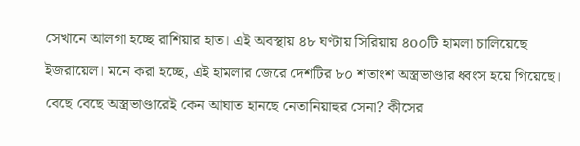সেখানে আলগা হচ্ছে রাশিয়ার হাত। এই অবস্থায় ৪৮ ঘণ্টায় সিরিয়ায় ৪o০টি হামলা চালিয়েছে ইজরায়েল। মনে করা হচ্ছে, এই হামলার জেরে দেশটির ৮০ শতাংশ অস্ত্রভাণ্ডার ধ্বংস হয়ে গিয়েছে। বেছে বেছে অস্ত্রভাণ্ডারেই কেন আঘাত হানছে নেতানিয়াহুর সেনা? কীসের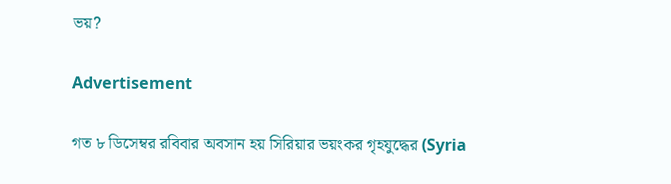ভয়?

Advertisement

গত ৮ ডিসেম্বর রবিবার অবসান হয় সিরিয়ার ভয়ংকর গৃহযুদ্ধের (Syria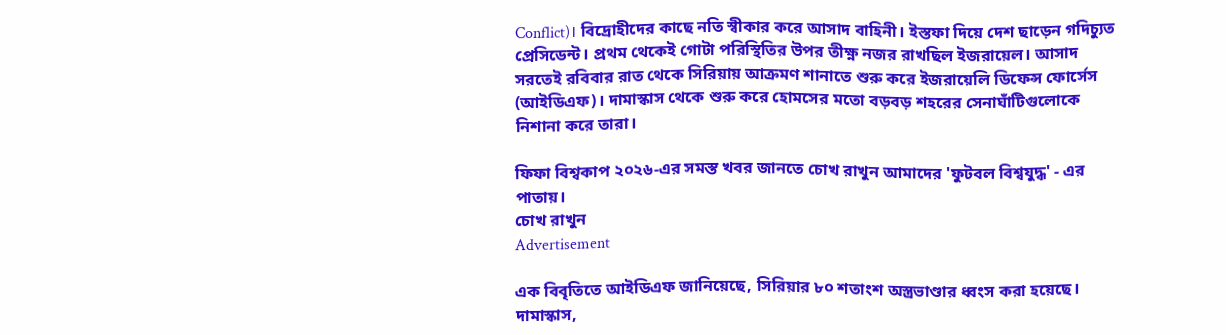Conflict)। বিদ্রোহীদের কাছে নতি স্বীকার করে আসাদ বাহিনী। ইস্তফা দিয়ে দেশ ছাড়েন গদিচ্যুত প্রেসিডেন্ট। প্রথম থেকেই গোটা পরিস্থিতির উপর তীক্ষ্ণ নজর রাখছিল ইজরায়েল। আসাদ সরতেই রবিবার রাত থেকে সিরিয়ায় আক্রমণ শানাতে শুরু করে ইজরায়েলি ডিফেন্স ফোর্সেস (আইডিএফ)। দামাস্কাস থেকে শুরু করে হোমসের মতো বড়বড় শহরের সেনাঘাঁটিগুলোকে নিশানা করে তারা।

ফিফা বিশ্বকাপ ২০২৬-এর সমস্ত খবর জানতে চোখ রাখুন আমাদের 'ফুটবল বিশ্বযুদ্ধ' - এর পাতায়।
চোখ রাখুন
Advertisement

এক বিবৃতিতে আইডিএফ জানিয়েছে, সিরিয়ার ৮০ শতাংশ অস্ত্রভাণ্ডার ধ্বংস করা হয়েছে। দামাস্কাস,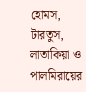হোমস, টারতুস, লাতাকিয়া ও পালমিরায়ের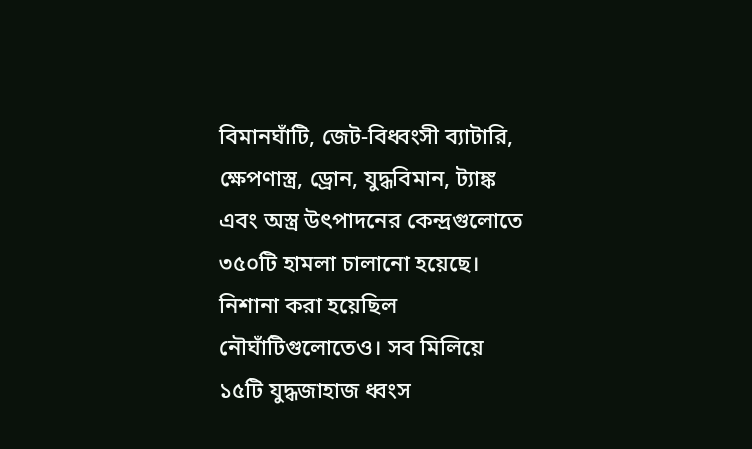বিমানঘাঁটি, জেট-বিধ্বংসী ব্যাটারি, ক্ষেপণাস্ত্র, ড্রোন, যুদ্ধবিমান, ট্যাঙ্ক এবং অস্ত্র উৎপাদনের কেন্দ্রগুলোতে ৩৫০টি হামলা চালানো হয়েছে। নিশানা করা হয়েছিল নৌঘাঁটিগুলোতেও। সব মিলিয়ে ১৫টি যুদ্ধজাহাজ ধ্বংস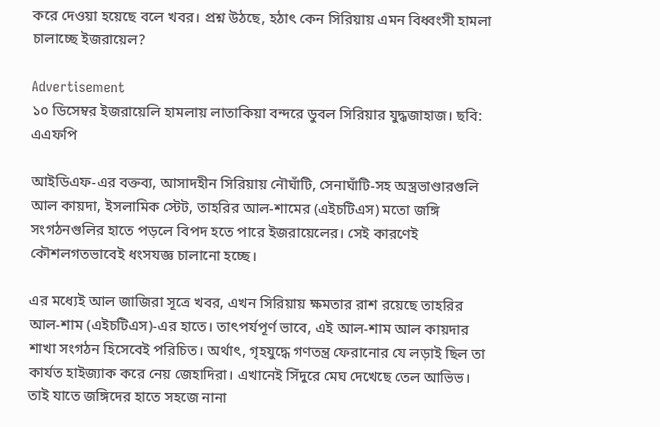করে দেওয়া হয়েছে বলে খবর। প্রশ্ন উঠছে, হঠাৎ কেন সিরিয়ায় এমন বিধ্বংসী হামলা চালাচ্ছে ইজরায়েল?

Advertisement
১০ ডিসেম্বর ইজরায়েলি হামলায় লাতাকিয়া বন্দরে ডুবল সিরিয়ার যুদ্ধজাহাজ। ছবি: এএফপি

আইডিএফ-এর বক্তব্য, আসাদহীন সিরিয়ায় নৌঘাঁটি, সেনাঘাঁটি-সহ অস্ত্রভাণ্ডারগুলি আল কায়দা, ইসলামিক স্টেট, তাহরির আল-শামের (এইচটিএস) মতো জঙ্গি সংগঠনগুলির হাতে পড়লে বিপদ হতে পারে ইজরায়েলের। সেই কারণেই কৌশলগতভাবেই ধংসযজ্ঞ চালানো হচ্ছে।

এর মধ্যেই আল জাজিরা সূত্রে খবর, এখন সিরিয়ায় ক্ষমতার রাশ রয়েছে তাহরির আল-শাম (এইচটিএস)-এর হাতে। তাৎপর্যপূর্ণ ভাবে, এই আল-শাম আল কায়দার শাখা সংগঠন হিসেবেই পরিচিত। অর্থাৎ, গৃহযুদ্ধে গণতন্ত্র ফেরানোর যে লড়াই ছিল তা কার্যত হাইজ্যাক করে নেয় জেহাদিরা। এখানেই সিঁদুরে মেঘ দেখেছে তেল আভিভ। তাই যাতে জঙ্গিদের হাতে সহজে নানা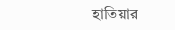হাতিয়ার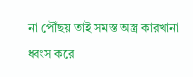না পৌঁছয় তাই সমস্ত অস্ত্র কারখানা ধ্বংস করে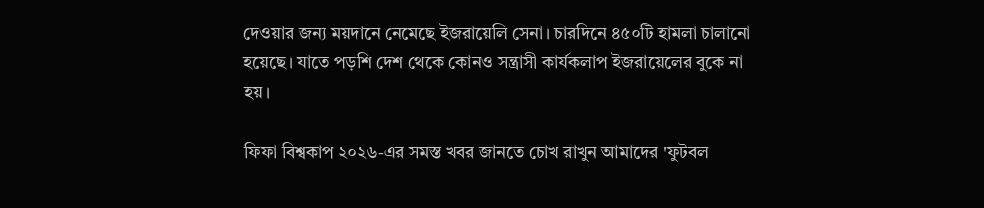দেওয়ার জন্য ময়দানে নেমেছে ইজরায়েলি সেনা। চারদিনে ৪৫০টি হামলা চালানো হয়েছে। যাতে পড়শি দেশ থেকে কোনও সন্ত্রাসী কার্যকলাপ ইজরায়েলের বুকে না হয়।

ফিফা বিশ্বকাপ ২০২৬-এর সমস্ত খবর জানতে চোখ রাখুন আমাদের 'ফুটবল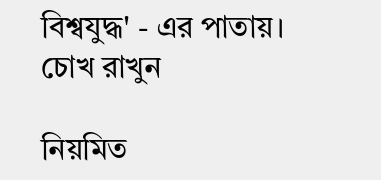বিশ্বযুদ্ধ' - এর পাতায়।
চোখ রাখুন

নিয়মিত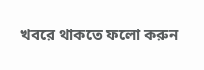খবরে থাকতে ফলো করুন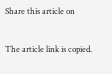Share this article on

The article link is copied.